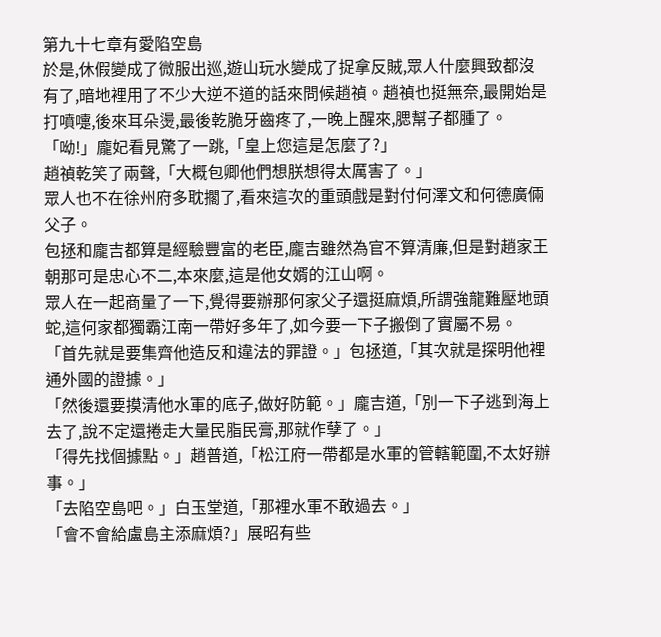第九十七章有愛陷空島
於是,休假變成了微服出巡,遊山玩水變成了捉拿反賊,眾人什麼興致都沒有了,暗地裡用了不少大逆不道的話來問候趙禎。趙禎也挺無奈,最開始是打噴嚏,後來耳朵燙,最後乾脆牙齒疼了,一晚上醒來,腮幫子都腫了。
「呦!」龐妃看見驚了一跳,「皇上您這是怎麼了?」
趙禎乾笑了兩聲,「大概包卿他們想朕想得太厲害了。」
眾人也不在徐州府多耽擱了,看來這次的重頭戲是對付何澤文和何德廣倆父子。
包拯和龐吉都算是經驗豐富的老臣,龐吉雖然為官不算清廉,但是對趙家王朝那可是忠心不二,本來麼,這是他女婿的江山啊。
眾人在一起商量了一下,覺得要辦那何家父子還挺麻煩,所謂強龍難壓地頭蛇,這何家都獨霸江南一帶好多年了,如今要一下子搬倒了實屬不易。
「首先就是要集齊他造反和違法的罪證。」包拯道,「其次就是探明他裡通外國的證據。」
「然後還要摸清他水軍的底子,做好防範。」龐吉道,「別一下子逃到海上去了,說不定還捲走大量民脂民膏,那就作孽了。」
「得先找個據點。」趙普道,「松江府一帶都是水軍的管轄範圍,不太好辦事。」
「去陷空島吧。」白玉堂道,「那裡水軍不敢過去。」
「會不會給盧島主添麻煩?」展昭有些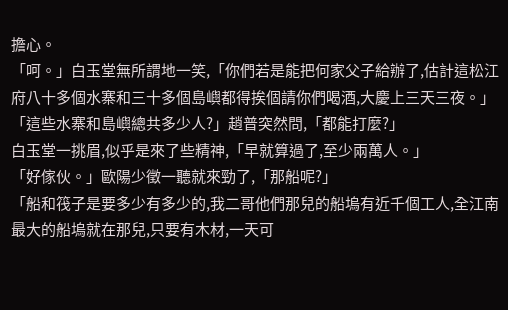擔心。
「呵。」白玉堂無所謂地一笑,「你們若是能把何家父子給辦了,估計這松江府八十多個水寨和三十多個島嶼都得挨個請你們喝酒,大慶上三天三夜。」
「這些水寨和島嶼總共多少人?」趙普突然問,「都能打麼?」
白玉堂一挑眉,似乎是來了些精神,「早就算過了,至少兩萬人。」
「好傢伙。」歐陽少徵一聽就來勁了,「那船呢?」
「船和筏子是要多少有多少的,我二哥他們那兒的船塢有近千個工人,全江南最大的船塢就在那兒,只要有木材,一天可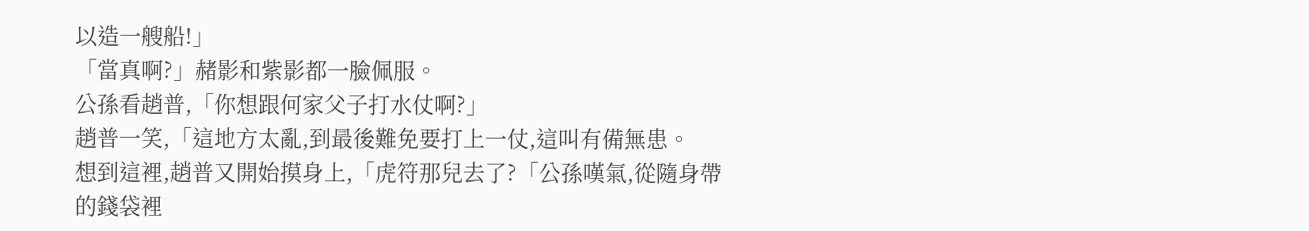以造一艘船!」
「當真啊?」赭影和紫影都一臉佩服。
公孫看趙普,「你想跟何家父子打水仗啊?」
趙普一笑,「這地方太亂,到最後難免要打上一仗,這叫有備無患。
想到這裡,趙普又開始摸身上,「虎符那兒去了?「公孫嘆氣,從隨身帶的錢袋裡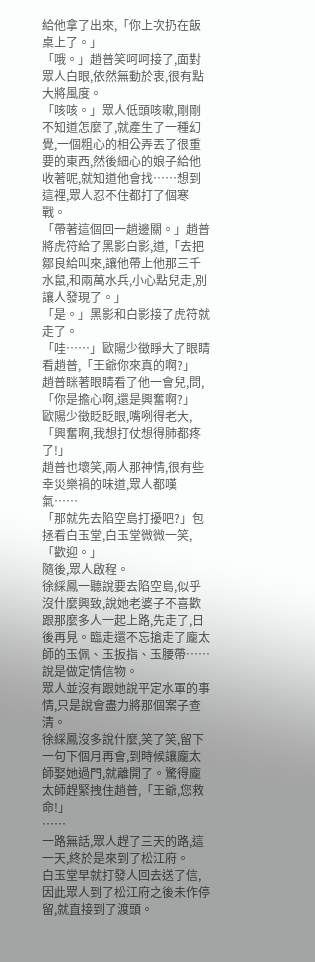給他拿了出來,「你上次扔在飯桌上了。」
「哦。」趙普笑呵呵接了,面對眾人白眼,依然無動於衷,很有點大將風度。
「咳咳。」眾人低頭咳嗽,剛剛不知道怎麼了,就產生了一種幻覺,一個粗心的相公弄丟了很重要的東西,然後細心的娘子給他收著呢,就知道他會找……想到這裡,眾人忍不住都打了個寒戰。
「帶著這個回一趟邊關。」趙普將虎符給了黑影白影,道,「去把鄒良給叫來,讓他帶上他那三千水鼠,和兩萬水兵,小心點兒走,別讓人發現了。」
「是。」黑影和白影接了虎符就走了。
「哇……」歐陽少徵睜大了眼睛看趙普,「王爺你來真的啊?」
趙普眯著眼睛看了他一會兒,問,「你是擔心啊,還是興奮啊?」
歐陽少徵眨眨眼,嘴咧得老大,「興奮啊,我想打仗想得肺都疼了!」
趙普也壞笑,兩人那神情,很有些幸災樂禍的味道,眾人都嘆氣……
「那就先去陷空島打擾吧?」包拯看白玉堂,白玉堂微微一笑,「歡迎。」
隨後,眾人啟程。
徐綵鳳一聽說要去陷空島,似乎沒什麼興致,說她老婆子不喜歡跟那麼多人一起上路,先走了,日後再見。臨走還不忘搶走了龐太師的玉佩、玉扳指、玉腰帶……說是做定情信物。
眾人並沒有跟她說平定水軍的事情,只是說會盡力將那個案子查清。
徐綵鳳沒多說什麼,笑了笑,留下一句下個月再會,到時候讓龐太師娶她過門,就離開了。驚得龐太師趕緊拽住趙普,「王爺,您救命!」
……
一路無話,眾人趕了三天的路,這一天,終於是來到了松江府。
白玉堂早就打發人回去送了信,因此眾人到了松江府之後未作停留,就直接到了渡頭。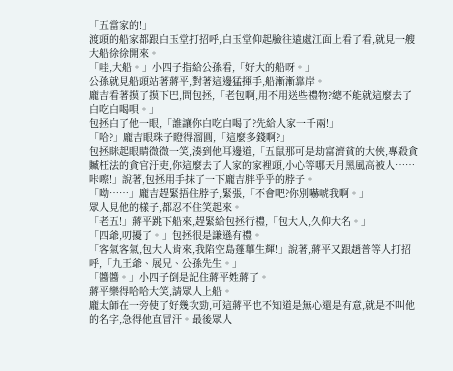「五當家的!」
渡頭的船家都跟白玉堂打招呼,白玉堂仰起臉往遠處江面上看了看,就見一艘大船徐徐開來。
「哇,大船。」小四子指給公孫看,「好大的船呀。」
公孫就見船頭站著蔣平,對著這邊猛揮手,船漸漸靠岸。
龐吉看著摸了摸下巴,問包拯,「老包啊,用不用送些禮物?總不能就這麼去了白吃白喝唄。」
包拯白了他一眼,「誰讓你白吃白喝了?先給人家一千兩!」
「哈?」龐吉眼珠子瞪得溜圓,「這麼多錢啊?」
包拯眯起眼睛微微一笑,湊到他耳邊道,「五鼠那可是劫富濟貧的大俠,專殺貪贓枉法的貪官汙吏,你這麼去了人家的家裡頭,小心等哪天月黑風高被人……咔嚓!」說著,包拯用手抹了一下龐吉胖乎乎的脖子。
「呦……」龐吉趕緊捂住脖子,緊張,「不會吧?你別嚇唬我啊。」
眾人見他的樣子,都忍不住笑起來。
「老五!」蔣平跳下船來,趕緊給包拯行禮,「包大人,久仰大名。」
「四爺,叨擾了。」包拯很是謙遜有禮。
「客氣客氣,包大人肯來,我陷空島蓬蓽生輝!」說著,蔣平又跟趙普等人打招呼,「九王爺、展兄、公孫先生。」
「醬醬。」小四子倒是記住蔣平姓蔣了。
蔣平樂得哈哈大笑,請眾人上船。
龐太師在一旁使了好幾次勁,可這蔣平也不知道是無心還是有意,就是不叫他的名字,急得他直冒汗。最後眾人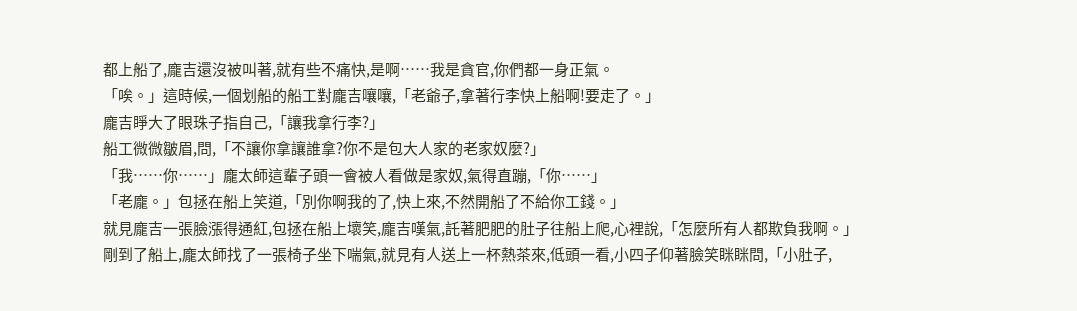都上船了,龐吉還沒被叫著,就有些不痛快,是啊……我是貪官,你們都一身正氣。
「唉。」這時候,一個划船的船工對龐吉嚷嚷,「老爺子,拿著行李快上船啊!要走了。」
龐吉睜大了眼珠子指自己,「讓我拿行李?」
船工微微皺眉,問,「不讓你拿讓誰拿?你不是包大人家的老家奴麼?」
「我……你……」龐太師這輩子頭一會被人看做是家奴,氣得直蹦,「你……」
「老龐。」包拯在船上笑道,「別你啊我的了,快上來,不然開船了不給你工錢。」
就見龐吉一張臉漲得通紅,包拯在船上壞笑,龐吉嘆氣,託著肥肥的肚子往船上爬,心裡說,「怎麼所有人都欺負我啊。」
剛到了船上,龐太師找了一張椅子坐下喘氣,就見有人送上一杯熱茶來,低頭一看,小四子仰著臉笑眯眯問,「小肚子,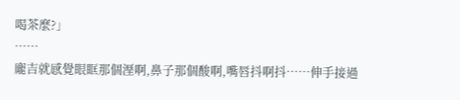喝茶麼?」
……
龐吉就感覺眼眶那個溼啊,鼻子那個酸啊,嘴唇抖啊抖……伸手接過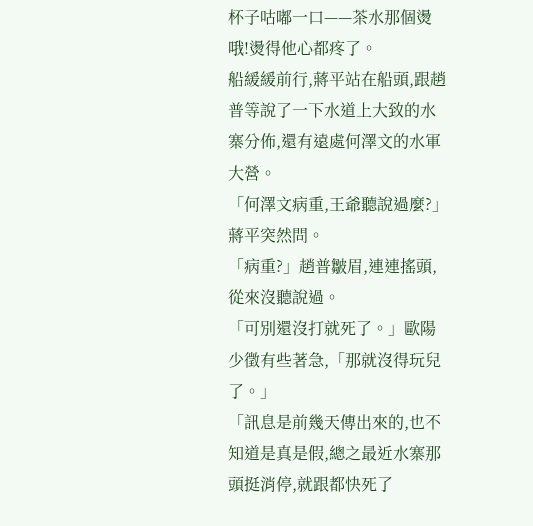杯子咕嘟一口——茶水那個燙哦!燙得他心都疼了。
船緩緩前行,蔣平站在船頭,跟趙普等說了一下水道上大致的水寨分佈,還有遠處何澤文的水軍大營。
「何澤文病重,王爺聽說過麼?」蔣平突然問。
「病重?」趙普皺眉,連連搖頭,從來沒聽說過。
「可別還沒打就死了。」歐陽少徵有些著急,「那就沒得玩兒了。」
「訊息是前幾天傳出來的,也不知道是真是假,總之最近水寨那頭挺消停,就跟都快死了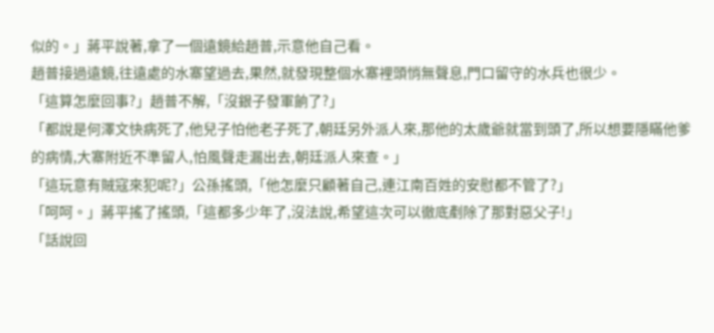似的。」蔣平說著,拿了一個遠鏡給趙普,示意他自己看。
趙普接過遠鏡,往遠處的水寨望過去,果然,就發現整個水寨裡頭悄無聲息,門口留守的水兵也很少。
「這算怎麼回事?」趙普不解,「沒銀子發軍餉了?」
「都說是何澤文快病死了,他兒子怕他老子死了,朝廷另外派人來,那他的太歲爺就當到頭了,所以想要隱瞞他爹的病情,大寨附近不準留人,怕風聲走漏出去,朝廷派人來查。」
「這玩意有賊寇來犯呢?」公孫搖頭,「他怎麼只顧著自己,連江南百姓的安慰都不管了?」
「呵呵。」蔣平搖了搖頭,「這都多少年了,沒法說,希望這次可以徹底剷除了那對惡父子!」
「話說回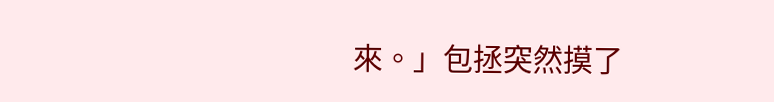來。」包拯突然摸了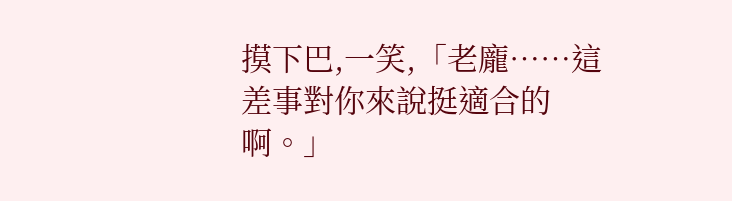摸下巴,一笑,「老龐……這差事對你來說挺適合的啊。」